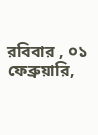রবিবার , ০১ ফেব্রুয়ারি,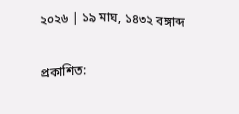২০২৬ | ১৯ মাঘ, ১৪৩২ বঙ্গাব্দ

প্রকাশিত: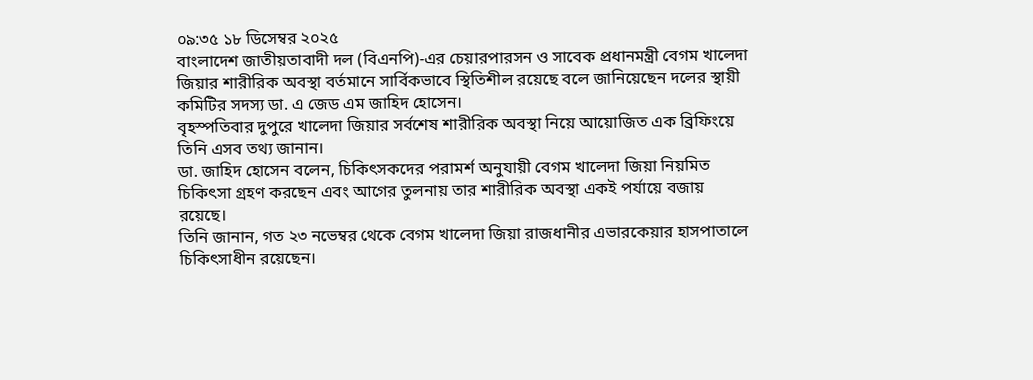০৯:৩৫ ১৮ ডিসেম্বর ২০২৫
বাংলাদেশ জাতীয়তাবাদী দল (বিএনপি)-এর চেয়ারপারসন ও সাবেক প্রধানমন্ত্রী বেগম খালেদা জিয়ার শারীরিক অবস্থা বর্তমানে সার্বিকভাবে স্থিতিশীল রয়েছে বলে জানিয়েছেন দলের স্থায়ী কমিটির সদস্য ডা. এ জেড এম জাহিদ হোসেন।
বৃহস্পতিবার দুপুরে খালেদা জিয়ার সর্বশেষ শারীরিক অবস্থা নিয়ে আয়োজিত এক ব্রিফিংয়ে তিনি এসব তথ্য জানান।
ডা. জাহিদ হোসেন বলেন, চিকিৎসকদের পরামর্শ অনুযায়ী বেগম খালেদা জিয়া নিয়মিত চিকিৎসা গ্রহণ করছেন এবং আগের তুলনায় তার শারীরিক অবস্থা একই পর্যায়ে বজায় রয়েছে।
তিনি জানান, গত ২৩ নভেম্বর থেকে বেগম খালেদা জিয়া রাজধানীর এভারকেয়ার হাসপাতালে চিকিৎসাধীন রয়েছেন।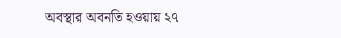অবস্থার অবনতি হওয়ায় ২৭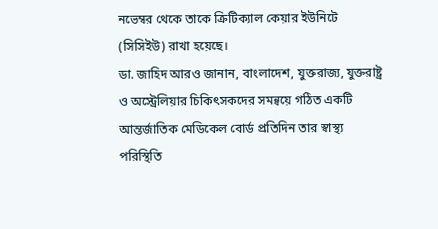নভেম্বর থেকে তাকে ক্রিটিক্যাল কেয়ার ইউনিটে (সিসিইউ) রাখা হয়েছে।
ডা. জাহিদ আরও জানান, বাংলাদেশ, যুক্তরাজ্য, যুক্তরাষ্ট্র ও অস্ট্রেলিয়ার চিকিৎসকদের সমন্বয়ে গঠিত একটি আন্তর্জাতিক মেডিকেল বোর্ড প্রতিদিন তার স্বাস্থ্য পরিস্থিতি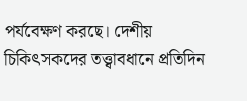পর্যবেক্ষণ করছে। দেশীয় চিকিৎসকদের তত্ত্বাবধানে প্রতিদিন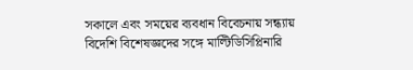সকালে এবং সময়ের ব্যবধান বিবেচনায় সন্ধ্যায় বিদেশি বিশেষজ্ঞদের সঙ্গে মাল্টিডিসিপ্লিনারি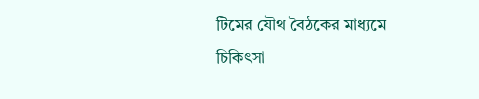টিমের যৌথ বৈঠকের মাধ্যমে চিকিৎসা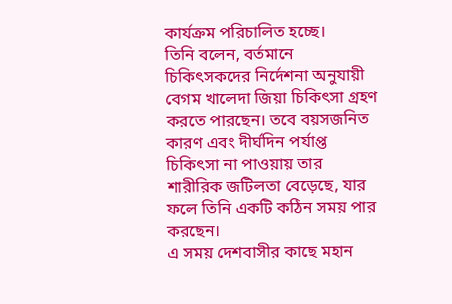কার্যক্রম পরিচালিত হচ্ছে।
তিনি বলেন, বর্তমানে চিকিৎসকদের নির্দেশনা অনুযায়ী বেগম খালেদা জিয়া চিকিৎসা গ্রহণ করতে পারছেন। তবে বয়সজনিত কারণ এবং দীর্ঘদিন পর্যাপ্ত চিকিৎসা না পাওয়ায় তার শারীরিক জটিলতা বেড়েছে, যার ফলে তিনি একটি কঠিন সময় পার করছেন।
এ সময় দেশবাসীর কাছে মহান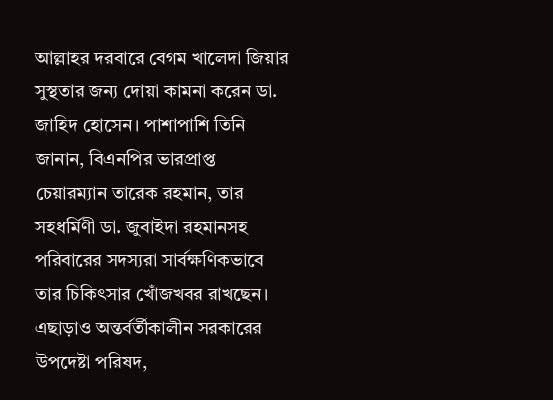আল্লাহর দরবারে বেগম খালেদা জিয়ার সুস্থতার জন্য দোয়া কামনা করেন ডা. জাহিদ হোসেন। পাশাপাশি তিনি জানান, বিএনপির ভারপ্রাপ্ত চেয়ারম্যান তারেক রহমান, তার সহধর্মিণী ডা. জুবাইদা রহমানসহ পরিবারের সদস্যরা সার্বক্ষণিকভাবে তার চিকিৎসার খোঁজখবর রাখছেন।
এছাড়াও অন্তর্বর্তীকালীন সরকারের উপদেষ্টা পরিষদ,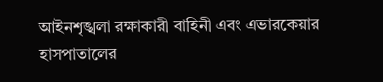আইনশৃঙ্খলা রক্ষাকারী বাহিনী এবং এভারকেয়ার হাসপাতালের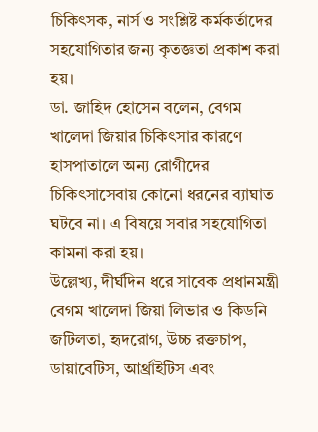চিকিৎসক, নার্স ও সংশ্লিষ্ট কর্মকর্তাদের সহযোগিতার জন্য কৃতজ্ঞতা প্রকাশ করা হয়।
ডা. জাহিদ হোসেন বলেন, বেগম খালেদা জিয়ার চিকিৎসার কারণে হাসপাতালে অন্য রোগীদের চিকিৎসাসেবায় কোনো ধরনের ব্যাঘাত ঘটবে না। এ বিষয়ে সবার সহযোগিতা কামনা করা হয়।
উল্লেখ্য, দীর্ঘদিন ধরে সাবেক প্রধানমন্ত্রী বেগম খালেদা জিয়া লিভার ও কিডনি জটিলতা, হৃদরোগ, উচ্চ রক্তচাপ, ডায়াবেটিস, আর্থ্রাইটিস এবং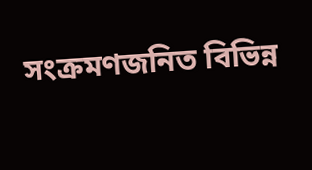সংক্রমণজনিত বিভিন্ন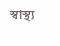স্বাস্থ্য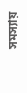সমস্যায়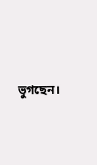ভুগছেন।